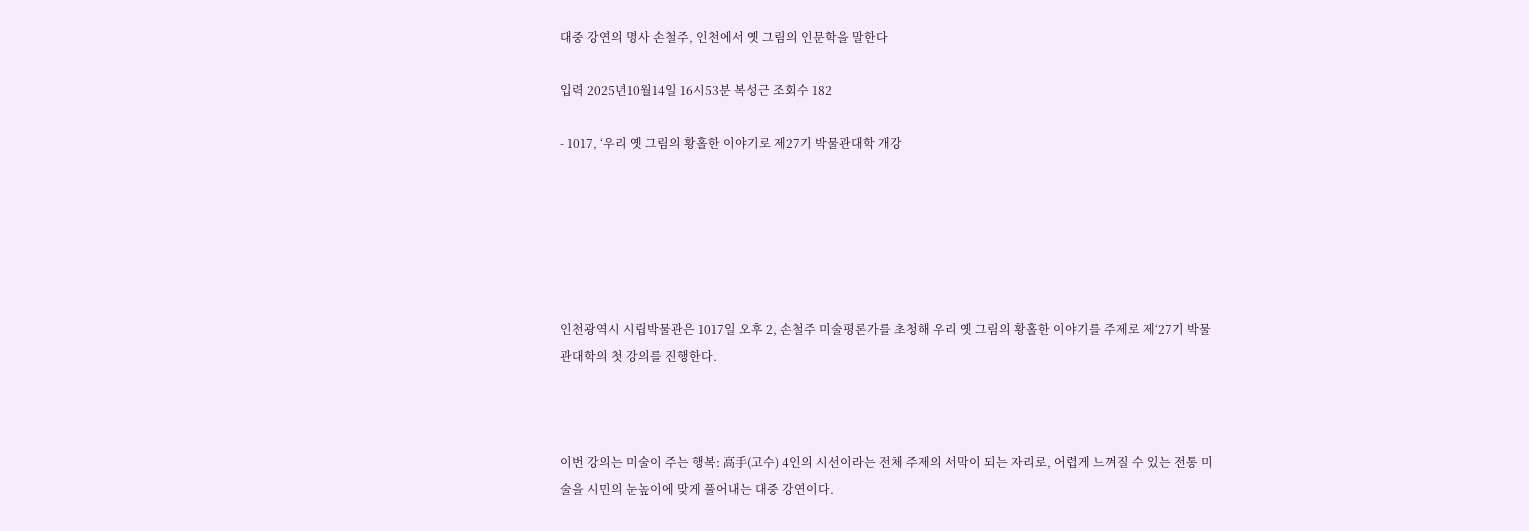대중 강연의 명사 손철주, 인천에서 옛 그림의 인문학을 말한다

입력 2025년10월14일 16시53분 복성근 조회수 182

- 1017, ‘우리 옛 그림의 황홀한 이야기로 제27기 박물관대학 개강






인천광역시 시립박물관은 1017일 오후 2, 손철주 미술평론가를 초청해 우리 옛 그림의 황홀한 이야기를 주제로 제‘27기 박물관대학의 첫 강의를 진행한다.



이번 강의는 미술이 주는 행복: 高手(고수) 4인의 시선이라는 전체 주제의 서막이 되는 자리로, 어렵게 느껴질 수 있는 전통 미술을 시민의 눈높이에 맞게 풀어내는 대중 강연이다.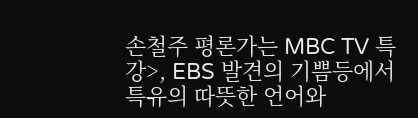손철주 평론가는 MBC TV 특강>, EBS 발견의 기쁨등에서 특유의 따뜻한 언어와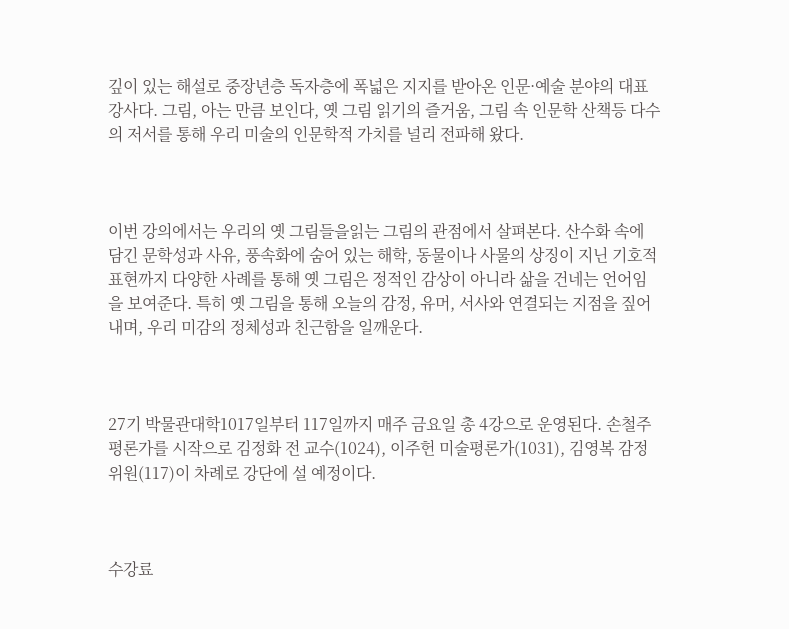깊이 있는 해설로 중장년층 독자층에 폭넓은 지지를 받아온 인문·예술 분야의 대표 강사다. 그림, 아는 만큼 보인다, 옛 그림 읽기의 즐거움, 그림 속 인문학 산책등 다수의 저서를 통해 우리 미술의 인문학적 가치를 널리 전파해 왔다.



이번 강의에서는 우리의 옛 그림들을읽는 그림의 관점에서 살펴본다. 산수화 속에 담긴 문학성과 사유, 풍속화에 숨어 있는 해학, 동물이나 사물의 상징이 지닌 기호적 표현까지 다양한 사례를 통해 옛 그림은 정적인 감상이 아니라 삶을 건네는 언어임을 보여준다. 특히 옛 그림을 통해 오늘의 감정, 유머, 서사와 연결되는 지점을 짚어내며, 우리 미감의 정체성과 친근함을 일깨운다.



27기 박물관대학1017일부터 117일까지 매주 금요일 총 4강으로 운영된다. 손철주 평론가를 시작으로 김정화 전 교수(1024), 이주헌 미술평론가(1031), 김영복 감정위원(117)이 차례로 강단에 설 예정이다.



수강료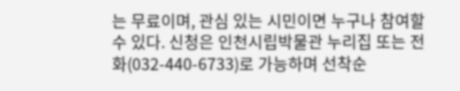는 무료이며, 관심 있는 시민이면 누구나 참여할 수 있다. 신청은 인천시립박물관 누리집 또는 전화(032-440-6733)로 가능하며 선착순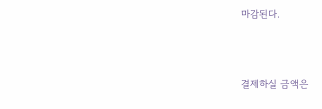마감된다.




결제하실 금액은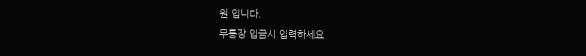원 입니다.
무통장 입금시 입력하세요